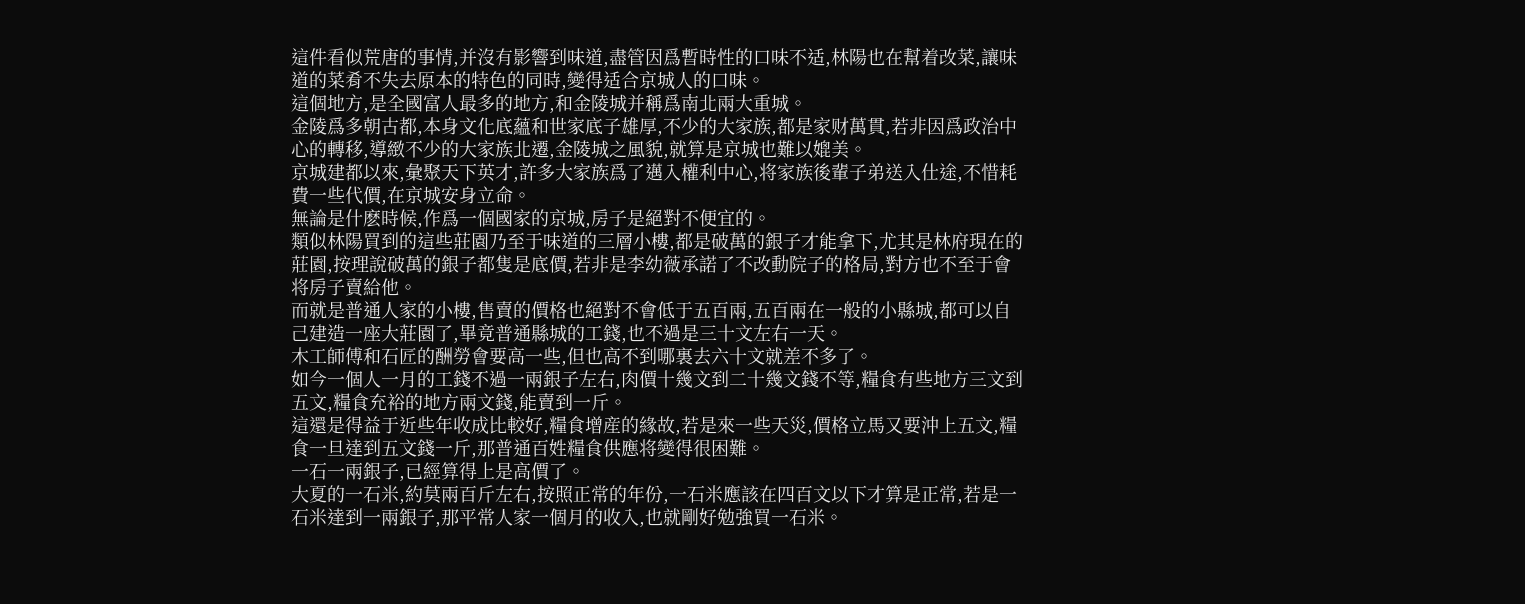這件看似荒唐的事情,并沒有影響到味道,盡管因爲暫時性的口味不适,林陽也在幫着改菜,讓味道的菜肴不失去原本的特色的同時,變得适合京城人的口味。
這個地方,是全國富人最多的地方,和金陵城并稱爲南北兩大重城。
金陵爲多朝古都,本身文化底蘊和世家底子雄厚,不少的大家族,都是家财萬貫,若非因爲政治中心的轉移,導緻不少的大家族北遷,金陵城之風貌,就算是京城也難以媲美。
京城建都以來,彙聚天下英才,許多大家族爲了邁入權利中心,将家族後輩子弟送入仕途,不惜耗費一些代價,在京城安身立命。
無論是什麽時候,作爲一個國家的京城,房子是絕對不便宜的。
類似林陽買到的這些莊園乃至于味道的三層小樓,都是破萬的銀子才能拿下,尤其是林府現在的莊園,按理說破萬的銀子都隻是底價,若非是李幼薇承諾了不改動院子的格局,對方也不至于會将房子賣給他。
而就是普通人家的小樓,售賣的價格也絕對不會低于五百兩,五百兩在一般的小縣城,都可以自己建造一座大莊園了,畢竟普通縣城的工錢,也不過是三十文左右一天。
木工師傅和石匠的酬勞會要高一些,但也高不到哪裏去六十文就差不多了。
如今一個人一月的工錢不過一兩銀子左右,肉價十幾文到二十幾文錢不等,糧食有些地方三文到五文,糧食充裕的地方兩文錢,能賣到一斤。
這還是得益于近些年收成比較好,糧食增産的緣故,若是來一些天災,價格立馬又要沖上五文,糧食一旦達到五文錢一斤,那普通百姓糧食供應将變得很困難。
一石一兩銀子,已經算得上是高價了。
大夏的一石米,約莫兩百斤左右,按照正常的年份,一石米應該在四百文以下才算是正常,若是一石米達到一兩銀子,那平常人家一個月的收入,也就剛好勉強買一石米。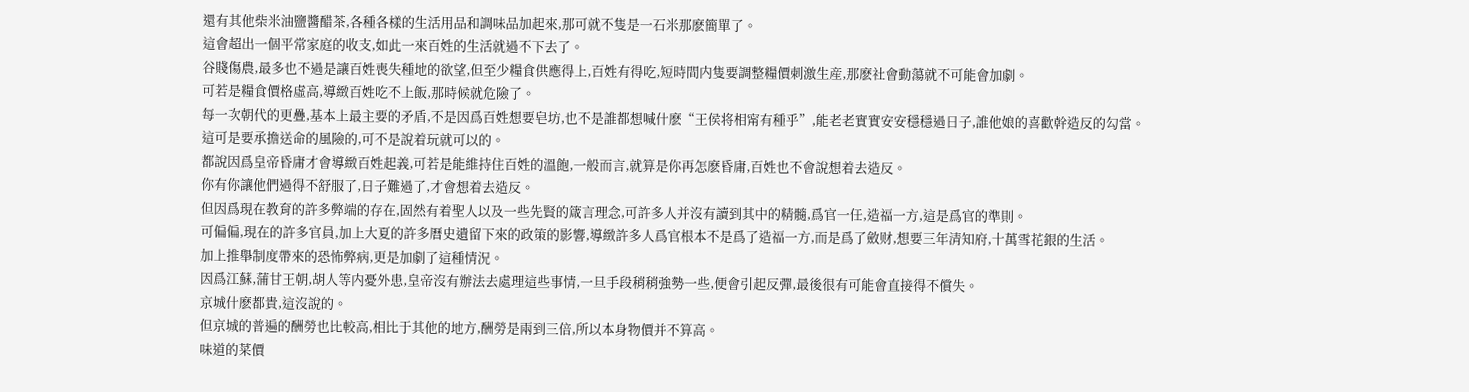還有其他柴米油鹽醬醋茶,各種各樣的生活用品和調味品加起來,那可就不隻是一石米那麽簡單了。
這會超出一個平常家庭的收支,如此一來百姓的生活就過不下去了。
谷賤傷農,最多也不過是讓百姓喪失種地的欲望,但至少糧食供應得上,百姓有得吃,短時間内隻要調整糧價刺激生産,那麽社會動蕩就不可能會加劇。
可若是糧食價格虛高,導緻百姓吃不上飯,那時候就危險了。
每一次朝代的更疊,基本上最主要的矛盾,不是因爲百姓想要皂坊,也不是誰都想喊什麽“王侯将相甯有種乎”,能老老實實安安穩穩過日子,誰他娘的喜歡幹造反的勾當。
這可是要承擔送命的風險的,可不是說着玩就可以的。
都說因爲皇帝昏庸才會導緻百姓起義,可若是能維持住百姓的溫飽,一般而言,就算是你再怎麽昏庸,百姓也不會說想着去造反。
你有你讓他們過得不舒服了,日子難過了,才會想着去造反。
但因爲現在教育的許多弊端的存在,固然有着聖人以及一些先賢的箴言理念,可許多人并沒有讀到其中的精髓,爲官一任,造福一方,這是爲官的準則。
可偏偏,現在的許多官員,加上大夏的許多曆史遺留下來的政策的影響,導緻許多人爲官根本不是爲了造福一方,而是爲了斂财,想要三年清知府,十萬雪花銀的生活。
加上推舉制度帶來的恐怖弊病,更是加劇了這種情況。
因爲江蘇,蒲甘王朝,胡人等内憂外患,皇帝沒有辦法去處理這些事情,一旦手段稍稍強勢一些,便會引起反彈,最後很有可能會直接得不償失。
京城什麽都貴,這沒說的。
但京城的普遍的酬勞也比較高,相比于其他的地方,酬勞是兩到三倍,所以本身物價并不算高。
味道的菜價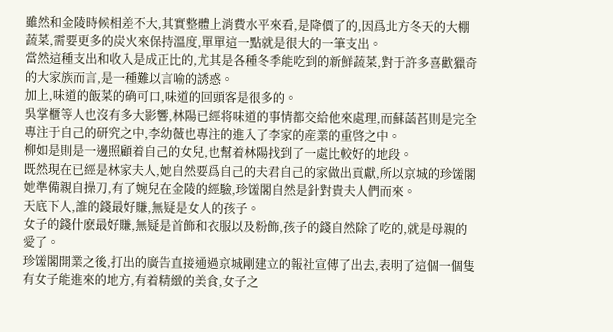雖然和金陵時候相差不大,其實整體上消費水平來看,是降價了的,因爲北方冬天的大棚蔬菜,需要更多的炭火來保持溫度,單單這一點就是很大的一筆支出。
當然這種支出和收入是成正比的,尤其是各種冬季能吃到的新鮮蔬菜,對于許多喜歡獵奇的大家族而言,是一種難以言喻的誘惑。
加上,味道的飯菜的确可口,味道的回頭客是很多的。
吳掌櫃等人也沒有多大影響,林陽已經将味道的事情都交給他來處理,而蘇菡萏則是完全專注于自己的研究之中,李幼薇也專注的進入了李家的産業的重啓之中。
柳如是則是一邊照顧着自己的女兒,也幫着林陽找到了一處比較好的地段。
既然現在已經是林家夫人,她自然要爲自己的夫君自己的家做出貢獻,所以京城的珍馐閣她準備親自操刀,有了婉兒在金陵的經驗,珍馐閣自然是針對貴夫人們而來。
天底下人,誰的錢最好賺,無疑是女人的孩子。
女子的錢什麽最好賺,無疑是首飾和衣服以及粉飾,孩子的錢自然除了吃的,就是母親的愛了。
珍馐閣開業之後,打出的廣告直接通過京城剛建立的報社宣傳了出去,表明了這個一個隻有女子能進來的地方,有着精緻的美食,女子之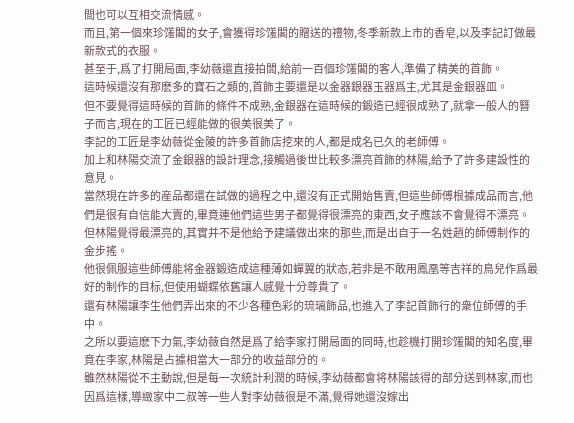間也可以互相交流情感。
而且,第一個來珍馐閣的女子,會獲得珍馐閣的贈送的禮物,冬季新款上市的香皂,以及李記訂做最新款式的衣服。
甚至于,爲了打開局面,李幼薇還直接拍闆,給前一百個珍馐閣的客人,準備了精美的首飾。
這時候還沒有那麽多的寶石之類的,首飾主要還是以金器銀器玉器爲主,尤其是金銀器皿。
但不要覺得這時候的首飾的條件不成熟,金銀器在這時候的鍛造已經很成熟了,就拿一般人的簪子而言,現在的工匠已經能做的很美很美了。
李記的工匠是李幼薇從金陵的許多首飾店挖來的人,都是成名已久的老師傅。
加上和林陽交流了金銀器的設計理念,接觸過後世比較多漂亮首飾的林陽,給予了許多建設性的意見。
當然現在許多的産品都還在試做的過程之中,還沒有正式開始售賣,但這些師傅根據成品而言,他們是很有自信能大賣的,畢竟連他們這些男子都覺得很漂亮的東西,女子應該不會覺得不漂亮。
但林陽覺得最漂亮的,其實并不是他給予建議做出來的那些,而是出自于一名姓趙的師傅制作的金步搖。
他很佩服這些師傅能将金器鍛造成這種薄如蟬翼的狀态,若非是不敢用鳳凰等吉祥的鳥兒作爲最好的制作的目标,但使用蝴蝶依舊讓人感覺十分尊貴了。
還有林陽讓李生他們弄出來的不少各種色彩的琉璃飾品,也進入了李記首飾行的衆位師傅的手中。
之所以要這麽下力氣,李幼薇自然是爲了給李家打開局面的同時,也趁機打開珍馐閣的知名度,畢竟在李家,林陽是占據相當大一部分的收益部分的。
雖然林陽從不主動說,但是每一次統計利潤的時候,李幼薇都會将林陽該得的部分送到林家,而也因爲這樣,導緻家中二叔等一些人對李幼薇很是不滿,覺得她還沒嫁出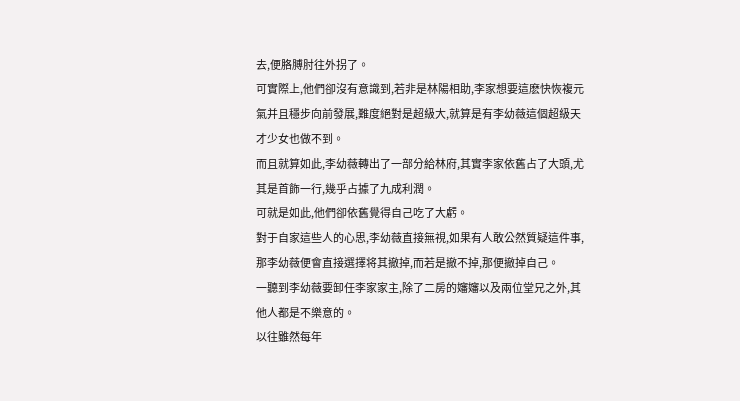去,便胳膊肘往外拐了。
可實際上,他們卻沒有意識到,若非是林陽相助,李家想要這麽快恢複元氣并且穩步向前發展,難度絕對是超級大,就算是有李幼薇這個超級天才少女也做不到。
而且就算如此,李幼薇轉出了一部分給林府,其實李家依舊占了大頭,尤其是首飾一行,幾乎占據了九成利潤。
可就是如此,他們卻依舊覺得自己吃了大虧。
對于自家這些人的心思,李幼薇直接無視,如果有人敢公然質疑這件事,那李幼薇便會直接選擇将其撤掉,而若是撤不掉,那便撤掉自己。
一聽到李幼薇要卸任李家家主,除了二房的嬸嬸以及兩位堂兄之外,其他人都是不樂意的。
以往雖然每年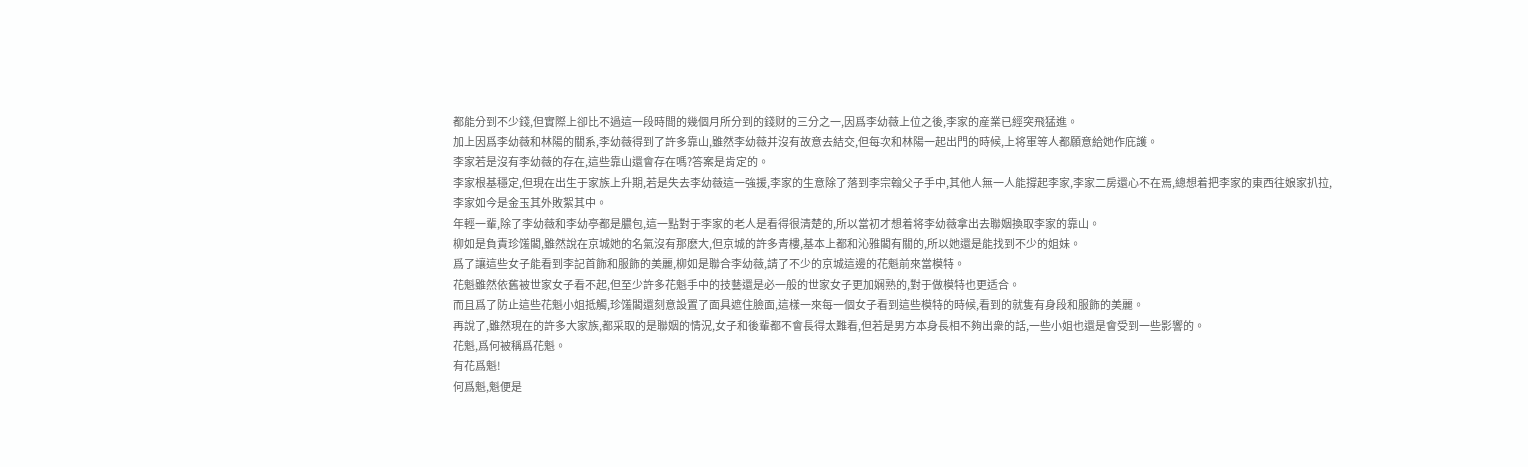都能分到不少錢,但實際上卻比不過這一段時間的幾個月所分到的錢财的三分之一,因爲李幼薇上位之後,李家的産業已經突飛猛進。
加上因爲李幼薇和林陽的關系,李幼薇得到了許多靠山,雖然李幼薇并沒有故意去結交,但每次和林陽一起出門的時候,上将軍等人都願意給她作庇護。
李家若是沒有李幼薇的存在,這些靠山還會存在嗎?答案是肯定的。
李家根基穩定,但現在出生于家族上升期,若是失去李幼薇這一強援,李家的生意除了落到李宗翰父子手中,其他人無一人能撐起李家,李家二房還心不在焉,總想着把李家的東西往娘家扒拉,李家如今是金玉其外敗絮其中。
年輕一輩,除了李幼薇和李幼亭都是膿包,這一點對于李家的老人是看得很清楚的,所以當初才想着将李幼薇拿出去聯姻換取李家的靠山。
柳如是負責珍馐閣,雖然說在京城她的名氣沒有那麽大,但京城的許多青樓,基本上都和沁雅閣有關的,所以她還是能找到不少的姐妹。
爲了讓這些女子能看到李記首飾和服飾的美麗,柳如是聯合李幼薇,請了不少的京城這邊的花魁前來當模特。
花魁雖然依舊被世家女子看不起,但至少許多花魁手中的技藝還是必一般的世家女子更加娴熟的,對于做模特也更适合。
而且爲了防止這些花魁小姐抵觸,珍馐閣還刻意設置了面具遮住臉面,這樣一來每一個女子看到這些模特的時候,看到的就隻有身段和服飾的美麗。
再說了,雖然現在的許多大家族,都采取的是聯姻的情況,女子和後輩都不會長得太難看,但若是男方本身長相不夠出衆的話,一些小姐也還是會受到一些影響的。
花魁,爲何被稱爲花魁。
有花爲魁!
何爲魁,魁便是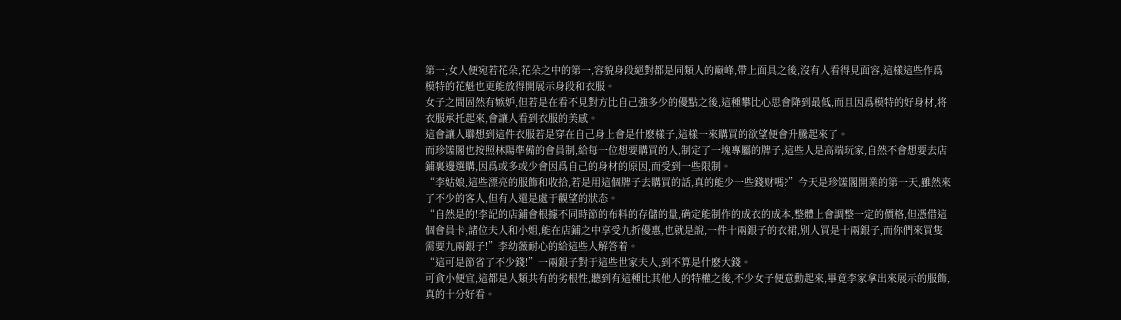第一,女人便宛若花朵,花朵之中的第一,容貌身段絕對都是同類人的巅峰,帶上面具之後,沒有人看得見面容,這樣這些作爲模特的花魁也更能放得開展示身段和衣服。
女子之間固然有嫉妒,但若是在看不見對方比自己強多少的優點之後,這種攀比心思會降到最低,而且因爲模特的好身材,将衣服承托起來,會讓人看到衣服的美感。
這會讓人聯想到這件衣服若是穿在自己身上會是什麽樣子,這樣一來購買的欲望便會升騰起來了。
而珍馐閣也按照林陽準備的會員制,給每一位想要購買的人,制定了一塊專屬的牌子,這些人是高端玩家,自然不會想要去店鋪裏邊選購,因爲或多或少會因爲自己的身材的原因,而受到一些限制。
“李姑娘,這些漂亮的服飾和收拾,若是用這個牌子去購買的話,真的能少一些錢财嗎?”今天是珍馐閣開業的第一天,雖然來了不少的客人,但有人還是處于觀望的狀态。
“自然是的!李記的店鋪會根據不同時節的布料的存儲的量,确定能制作的成衣的成本,整體上會調整一定的價格,但憑借這個會員卡,諸位夫人和小姐,能在店鋪之中享受九折優惠,也就是說,一件十兩銀子的衣裙,别人買是十兩銀子,而你們來買隻需要九兩銀子!”李幼薇耐心的給這些人解答着。
“這可是節省了不少錢!”一兩銀子對于這些世家夫人,到不算是什麽大錢。
可貪小便宜,這都是人類共有的劣根性,聽到有這種比其他人的特權之後,不少女子便意動起來,畢竟李家拿出來展示的服飾,真的十分好看。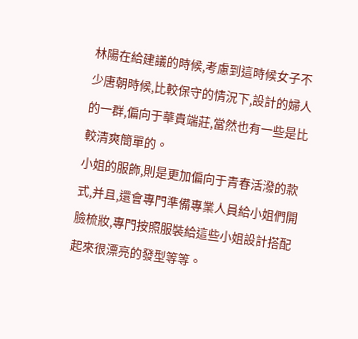林陽在給建議的時候,考慮到這時候女子不少唐朝時候,比較保守的情況下,設計的婦人的一群,偏向于華貴端莊,當然也有一些是比較清爽簡單的。
小姐的服飾,則是更加偏向于青春活潑的款式,并且,還會專門準備專業人員給小姐們開臉梳妝,專門按照服裝給這些小姐設計搭配起來很漂亮的發型等等。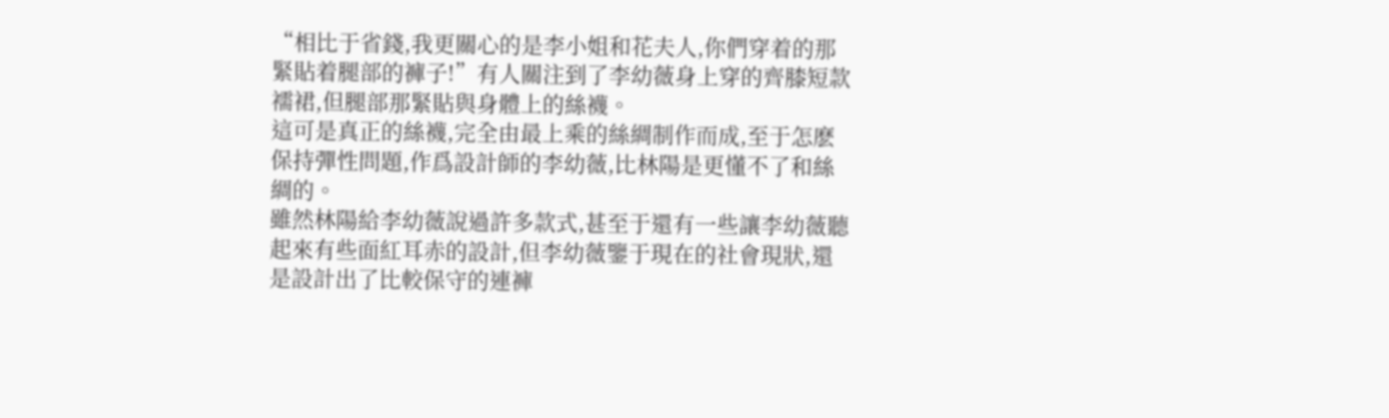“相比于省錢,我更關心的是李小姐和花夫人,你們穿着的那緊貼着腿部的褲子!”有人關注到了李幼薇身上穿的齊膝短款襦裙,但腿部那緊貼與身體上的絲襪。
這可是真正的絲襪,完全由最上乘的絲綢制作而成,至于怎麽保持彈性問題,作爲設計師的李幼薇,比林陽是更懂不了和絲綢的。
雖然林陽給李幼薇說過許多款式,甚至于還有一些讓李幼薇聽起來有些面紅耳赤的設計,但李幼薇鑒于現在的社會現狀,還是設計出了比較保守的連褲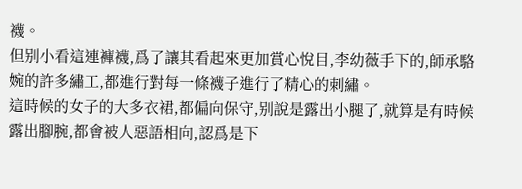襪。
但别小看這連褲襪,爲了讓其看起來更加賞心悅目,李幼薇手下的,師承駱婉的許多繡工,都進行對每一條襪子進行了精心的刺繡。
這時候的女子的大多衣裙,都偏向保守,别說是露出小腿了,就算是有時候露出腳腕,都會被人惡語相向,認爲是下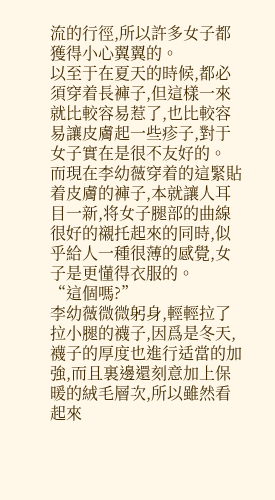流的行徑,所以許多女子都獲得小心翼翼的。
以至于在夏天的時候,都必須穿着長褲子,但這樣一來就比較容易惹了,也比較容易讓皮膚起一些疹子,對于女子實在是很不友好的。
而現在李幼薇穿着的這緊貼着皮膚的褲子,本就讓人耳目一新,将女子腿部的曲線很好的襯托起來的同時,似乎給人一種很薄的感覺,女子是更懂得衣服的。
“這個嗎?”
李幼薇微微躬身,輕輕拉了拉小腿的襪子,因爲是冬天,襪子的厚度也進行适當的加強,而且裏邊還刻意加上保暖的絨毛層次,所以雖然看起來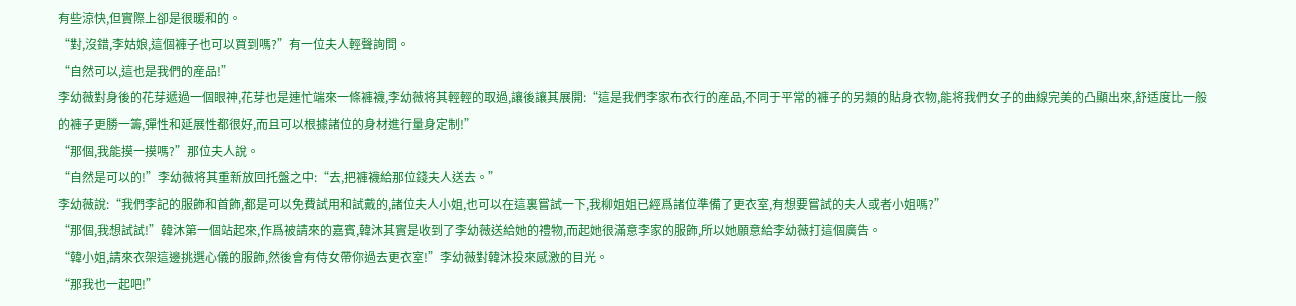有些涼快,但實際上卻是很暖和的。
“對,沒錯,李姑娘,這個褲子也可以買到嗎?”有一位夫人輕聲詢問。
“自然可以,這也是我們的産品!”
李幼薇對身後的花芽遞過一個眼神,花芽也是連忙端來一條褲襪,李幼薇将其輕輕的取過,讓後讓其展開:“這是我們李家布衣行的産品,不同于平常的褲子的另類的貼身衣物,能将我們女子的曲線完美的凸顯出來,舒适度比一般的褲子更勝一籌,彈性和延展性都很好,而且可以根據諸位的身材進行量身定制!”
“那個,我能摸一摸嗎?”那位夫人說。
“自然是可以的!”李幼薇将其重新放回托盤之中:“去,把褲襪給那位錢夫人送去。”
李幼薇說:“我們李記的服飾和首飾,都是可以免費試用和試戴的,諸位夫人小姐,也可以在這裏嘗試一下,我柳姐姐已經爲諸位準備了更衣室,有想要嘗試的夫人或者小姐嗎?”
“那個,我想試試!”韓沐第一個站起來,作爲被請來的嘉賓,韓沐其實是收到了李幼薇送給她的禮物,而起她很滿意李家的服飾,所以她願意給李幼薇打這個廣告。
“韓小姐,請來衣架這邊挑選心儀的服飾,然後會有侍女帶你過去更衣室!”李幼薇對韓沐投來感激的目光。
“那我也一起吧!”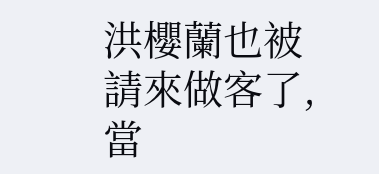洪櫻蘭也被請來做客了,當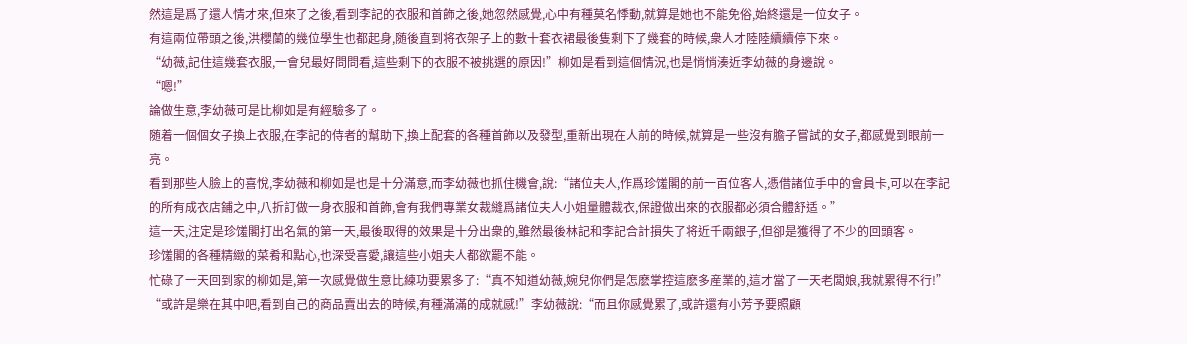然這是爲了還人情才來,但來了之後,看到李記的衣服和首飾之後,她忽然感覺,心中有種莫名悸動,就算是她也不能免俗,始終還是一位女子。
有這兩位帶頭之後,洪櫻蘭的幾位學生也都起身,随後直到将衣架子上的數十套衣裙最後隻剩下了幾套的時候,衆人才陸陸續續停下來。
“幼薇,記住這幾套衣服,一會兒最好問問看,這些剩下的衣服不被挑選的原因!”柳如是看到這個情況,也是悄悄湊近李幼薇的身邊說。
“嗯!”
論做生意,李幼薇可是比柳如是有經驗多了。
随着一個個女子換上衣服,在李記的侍者的幫助下,換上配套的各種首飾以及發型,重新出現在人前的時候,就算是一些沒有膽子嘗試的女子,都感覺到眼前一亮。
看到那些人臉上的喜悅,李幼薇和柳如是也是十分滿意,而李幼薇也抓住機會,說:“諸位夫人,作爲珍馐閣的前一百位客人,憑借諸位手中的會員卡,可以在李記的所有成衣店鋪之中,八折訂做一身衣服和首飾,會有我們專業女裁縫爲諸位夫人小姐量體裁衣,保證做出來的衣服都必須合體舒适。”
這一天,注定是珍馐閣打出名氣的第一天,最後取得的效果是十分出衆的,雖然最後林記和李記合計損失了将近千兩銀子,但卻是獲得了不少的回頭客。
珍馐閣的各種精緻的菜肴和點心,也深受喜愛,讓這些小姐夫人都欲罷不能。
忙碌了一天回到家的柳如是,第一次感覺做生意比練功要累多了:“真不知道幼薇,婉兒你們是怎麽掌控這麽多産業的,這才當了一天老闆娘,我就累得不行!”
“或許是樂在其中吧,看到自己的商品賣出去的時候,有種滿滿的成就感!”李幼薇說:“而且你感覺累了,或許還有小芳予要照顧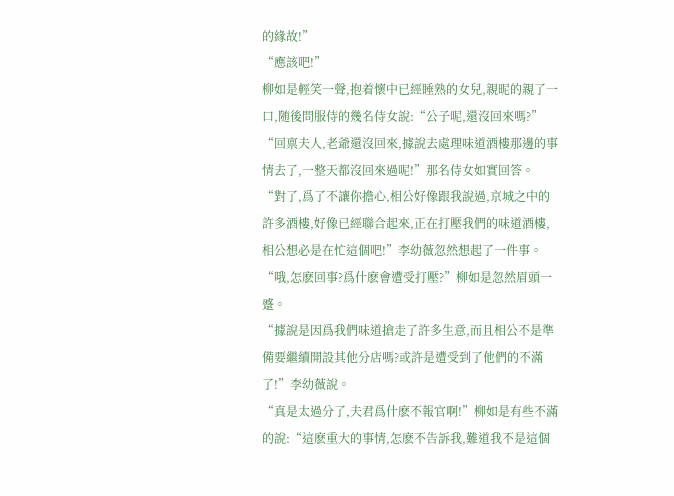的緣故!”
“應該吧!”
柳如是輕笑一聲,抱着懷中已經睡熟的女兒,親昵的親了一口,随後問服侍的幾名侍女說:“公子呢,還沒回來嗎?”
“回禀夫人,老爺還沒回來,據說去處理味道酒樓那邊的事情去了,一整天都沒回來過呢!”那名侍女如實回答。
“對了,爲了不讓你擔心,相公好像跟我說過,京城之中的許多酒樓,好像已經聯合起來,正在打壓我們的味道酒樓,相公想必是在忙這個吧!”李幼薇忽然想起了一件事。
“哦,怎麽回事?爲什麽會遭受打壓?”柳如是忽然眉頭一蹙。
“據說是因爲我們味道搶走了許多生意,而且相公不是準備要繼續開設其他分店嗎?或許是遭受到了他們的不滿了!”李幼薇說。
“真是太過分了,夫君爲什麽不報官啊!”柳如是有些不滿的說:“這麽重大的事情,怎麽不告訴我,難道我不是這個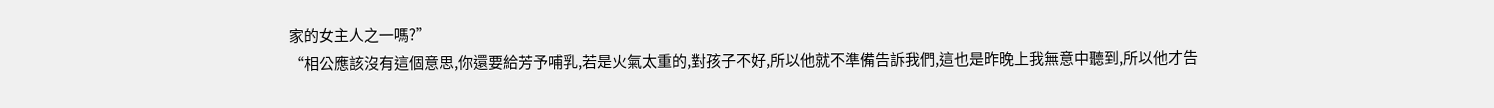家的女主人之一嗎?”
“相公應該沒有這個意思,你還要給芳予哺乳,若是火氣太重的,對孩子不好,所以他就不準備告訴我們,這也是昨晚上我無意中聽到,所以他才告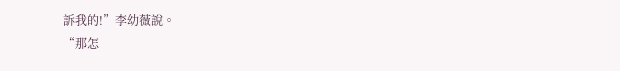訴我的!”李幼薇說。
“那怎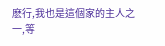麽行,我也是這個家的主人之一,等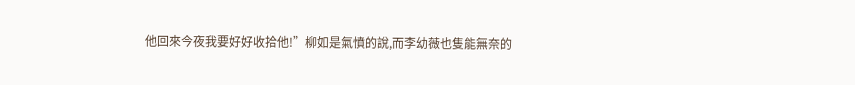他回來今夜我要好好收拾他!”柳如是氣憤的說,而李幼薇也隻能無奈的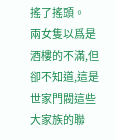搖了搖頭。
兩女隻以爲是酒樓的不滿,但卻不知道,這是世家門閥這些大家族的聯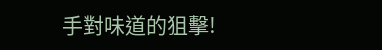手對味道的狙擊!